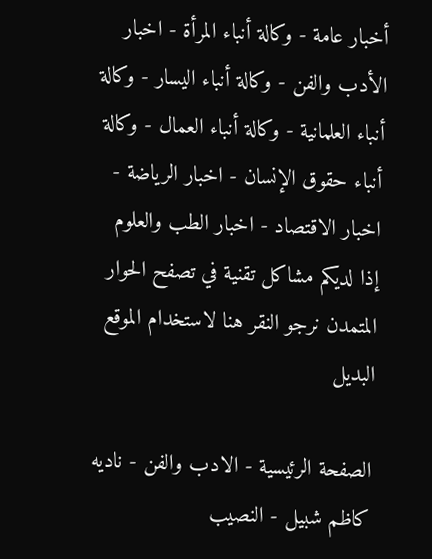أخبار عامة - وكالة أنباء المرأة - اخبار الأدب والفن - وكالة أنباء اليسار - وكالة أنباء العلمانية - وكالة أنباء العمال - وكالة أنباء حقوق الإنسان - اخبار الرياضة - اخبار الاقتصاد - اخبار الطب والعلوم
إذا لديكم مشاكل تقنية في تصفح الحوار المتمدن نرجو النقر هنا لاستخدام الموقع البديل

الصفحة الرئيسية - الادب والفن - ناديه كاظم شبيل - النصيب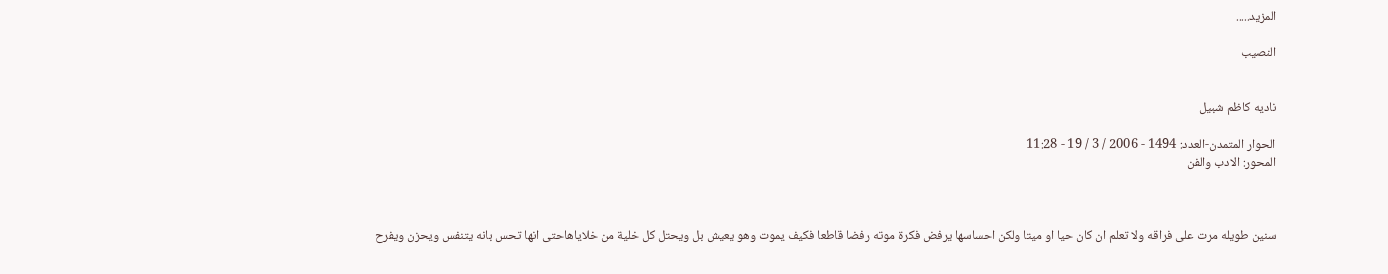المزيد.....

النصيب


ناديه كاظم شبيل

الحوار المتمدن-العدد: 1494 - 2006 / 3 / 19 - 11:28
المحور: الادب والفن



سنين طويله مرت على فراقه ولا تعلم ان كان حيا او ميتا ولكن احساسها يرفض فكرة موته رفضا قاطعا فكيف يموت وهو يعيش بل ويحتل كل خلية من خلاياهاحتى انها تحس بانه يتنفس ويحزن ويفرح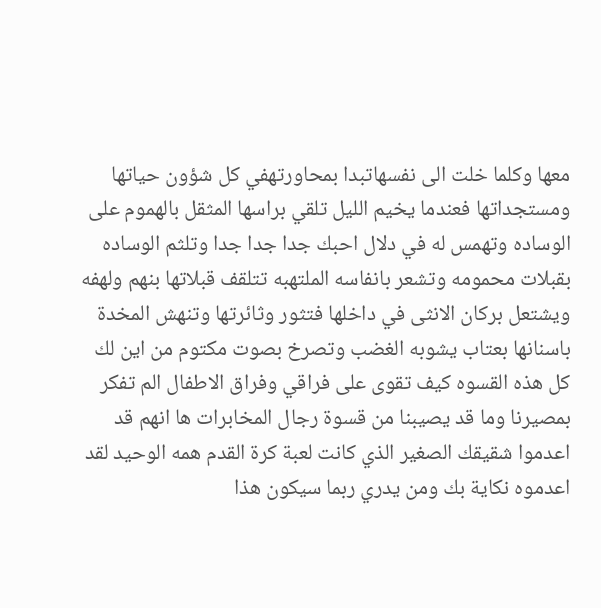معها وكلما خلت الى نفسهاتبدا بمحاورتهفي كل شؤون حياتها ومستجداتها فعندما يخيم الليل تلقي براسها المثقل بالهموم على الوساده وتهمس له في دلال احبك جدا جدا جدا وتلثم الوساده بقبلات محمومه وتشعر بانفاسه الملتهبه تتلقف قبلاتها بنهم ولهفه ويشتعل بركان الانثى في داخلها فتثور وثائرتها وتنهش المخدة باسنانها بعتاب يشوبه الغضب وتصرخ بصوت مكتوم من اين لك كل هذه القسوه كيف تقوى على فراقي وفراق الاطفال الم تفكر بمصيرنا وما قد يصيبنا من قسوة رجال المخابرات ها انهم قد اعدموا شقيقك الصغير الذي كانت لعبة كرة القدم همه الوحيد لقد اعدموه نكاية بك ومن يدري ربما سيكون هذا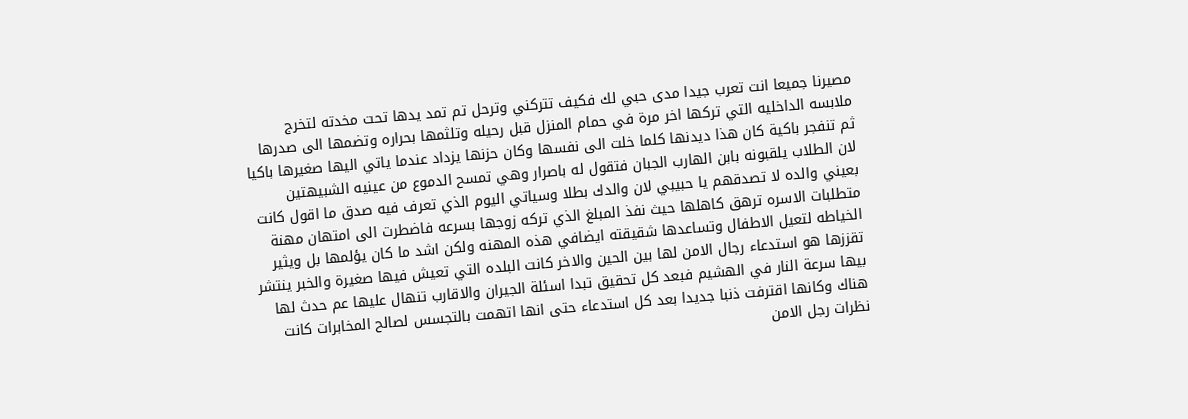مصيرنا جميعا انت تعرب جيدا مدى حبي لك فكيف تتركني وترحل تم تمد يدها تحت مخدته لتخرج ملابسه الداخليه التي تركها اخر مرة في حمام المنزل قبل رحيله وتلثمها بحراره وتضمها الى صدرها ثم تنفجر باكية كان هذا ديدنها كلما خلت الى نفسها وكان حزنها يزداد عندما ياتي اليها صغيرها باكيا لان الطلاب يلقبونه بابن الهارب الجبان فتقول له باصرار وهي تمسح الدموع من عينيه الشبيهتين بعيني والده لا تصدقهم يا حبيبي لان والدك بطلا وسياتي اليوم الذي تعرف فيه صدق ما اقول كانت متطلبات الاسره ترهق كاهلها حيث نفذ المبلغ الذي تركه زوجها بسرعه فاضطرت الى امتهان مهنة الخياطه لتعيل الاطفال وتساعدها شقيقته ايضافي هذه المهنه ولكن اشد ما كان يؤلمها بل ويثير تقززها هو استدعاء رجال الامن لها بين الحين والاخر كانت البلده التي تعيش فيها صغيرة والخبر ينتشر بيها سرعة النار في الهشيم فبعد كل تحقيق تبدا اسئلة الجيران والاقارب تنهال عليها عم حدث لها هناك وكانها اقترفت ذنبا جديدا بعد كل استدعاء حتى انها اتهمت بالتجسس لصالح المخابرات كانت نظرات رجل الامن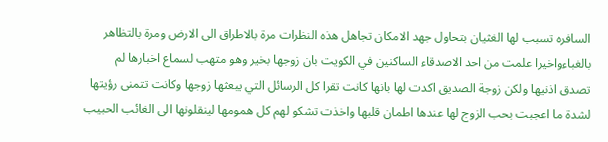السافره تسبب لها الغثيان بتحاول جهد الامكان تجاهل هذه النظرات مرة بالاطراق الى الارض ومرة بالتظاهر بالغباءواخيرا علمت من احد الاصدقاء الساكنين في الكويت بان زوجها بخير وهو متهب لسماع اخبارها لم تصدق اذنيها ولكن زوجة الصديق اكدت لها بانها كانت تقرا كل الرسائل التي يبعثها زوجها وكانت تتمنى رؤيتها لشدة ما اعجبت بحب الزوج لها عندها اطمان قلبها واخذت تشكو لهم كل همومها لينقلونها الى الغائب الحبيب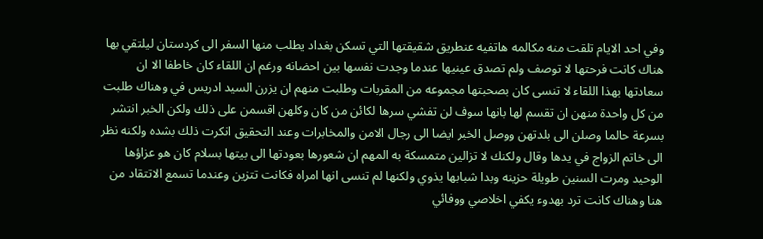وفي احد الايام تلقت منه مكالمه هاتفيه عنطريق شقيقتها التي تسكن بغداد يطلب منها السفر الى كردستان ليلتقي بها هناك كانت فرحتها لا توصف ولم تصدق عينيها عندما وجدت نفسها بين احضانه ورغم ان اللقاء كان خاطفا الا ان سعادتها بهذا اللقاء لا تنسى كان بصحبتها مجموعه من المقربات وطلبت منهم ان يزرن السيد ادريس في وهناك طلبت من كل واحدة منهن ان تقسم لها بانها سوف لن تفشي سرها لكائن من كان وكلهن اقسمن على ذلك ولكن الخبر انتشر بسرعة حالما وصلن الى بلدتهن ووصل الخبر ايضا الى رجال الامن والمخابرات وعند التحقيق انكرت ذلك بشده ولكنه نظر الى خاتم الزواج في يدها وقال ولكنك لا تزالين متمسكة به المهم ان شعورها بعودتها الى بيتها بسلام كان هو عزاؤها الوحيد ومرت السنين طويلة حزينه وبدا شبابها يذوي ولكنها لم تنسى انها امراه فكانت تتزين وعندما تسمع الاتتقاد من هنا وهناك كانت ترد بهدوء يكفي اخلاصي ووفائي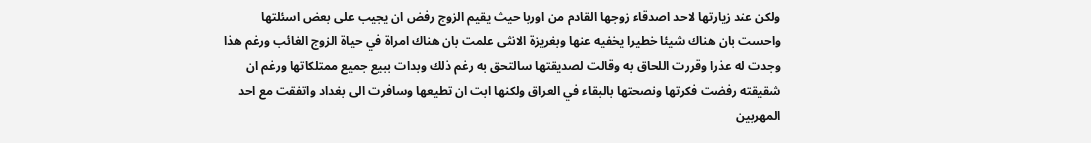ولكن عند زيارتها لاحد اصدقاء زوجها القادم من اوربا حيث يقيم الزوج رفض ان يجيب على بعض اسئلتها واحست بان هناك شيئا خطيرا يخفيه عنها وبغريزة الانثى علمت بان هناك امراة في حياة الزوج الغائب ورغم هذا وجدت له عذرا وقررت اللحاق به وقالت لصديقتها سالتحق به رغم ذلك وبدات ببيع جميع ممتلكاتها ورغم ان شقيقته رفضت فكرتها ونصحتها بالبقاء في العراق ولكنها ابت ان تطيعها وسافرت الى بغداد واتفقت مع احد المهربين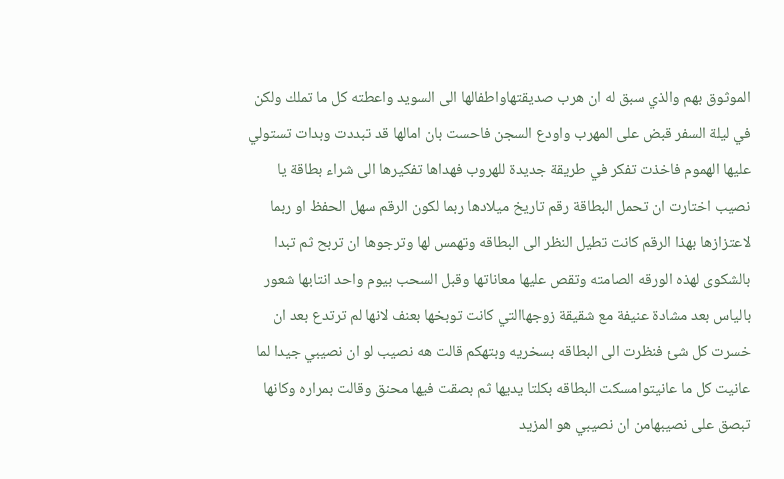الموثوق بهم والذي سبق له ان هرب صديقتهاواطفالها الى السويد واعطته كل ما تملك ولكن في ليلة السفر قبض على المهرب واودع السجن فاحست بان امالها قد تبددت وبدات تستولي عليها الهموم فاخذت تفكر في طريقة جديدة للهروب فهداها تفكيرها الى شراء بطاقة يا نصيب اختارت ان تحمل البطاقة رقم تاريخ ميلادها ربما لكون الرقم سهل الحفظ او ربما لاعتزازها بهذا الرقم كانت تطيل النظر الى البطاقه وتهمس لها وترجوها ان تربح ثم تبدا بالشكوى لهذه الورقه الصامته وتقص عليها معاناتها وقبل السحب بيوم واحد انتابها شعور بالياس بعد مشادة عنيفة مع شقيقة زوجهاالتي كانت توبخها بعنف لانها لم ترتدع بعد ان خسرت كل شئ فنظرت الى البطاقه بسخريه وبتهكم قالت هه نصيب لو ان نصيبي جيدا لما عانيت كل ما عانيتوامسكت البطاقه بكلتا يديها ثم بصقت فيها محنق وقالت بمراره وكانها تبصق على نصيبهامن ان نصيبي هو المزيد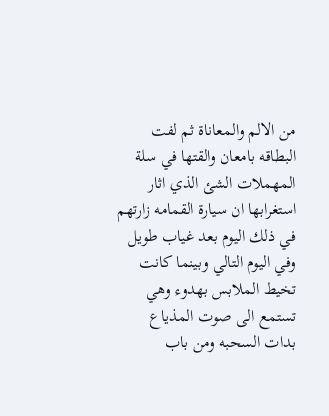من الالم والمعاناة ثم لفت البطاقه بامعان والقتها في سلة المهملات الشئ الذي اثار استغرابها ان سيارة القمامه زارتهم في ذلك اليوم بعد غياب طويل وفي اليوم التالي وبينما كانت تخيط الملابس بهدوء وهي تستمع الى صوت المذياع بدات السحبه ومن باب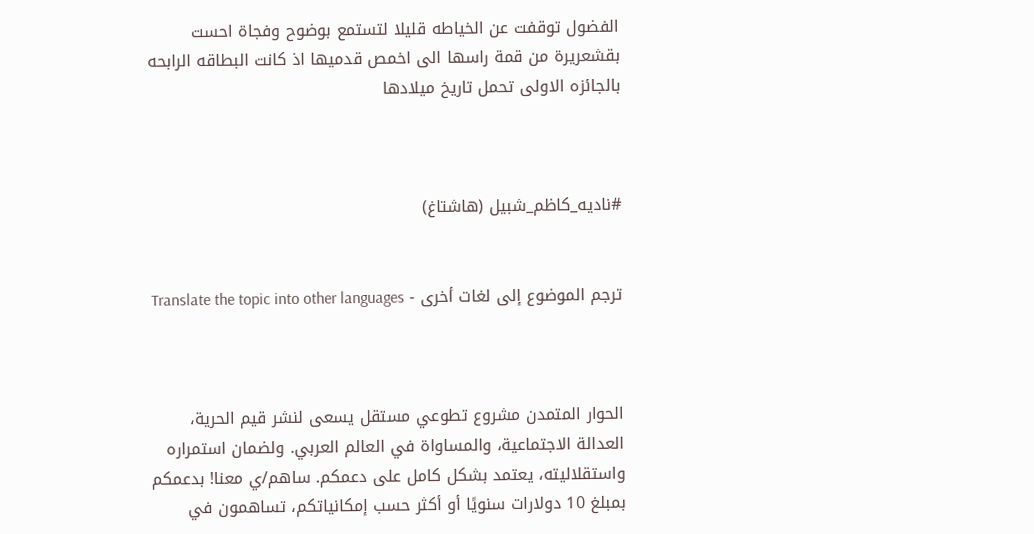الفضول توقفت عن الخياطه قليلا لتستمع بوضوح وفجاة احست بقشعريرة من قمة راسها الى اخمص قدميها اذ كانت البطاقه الرابحه بالجائزه الاولى تحمل تاريخ ميلادها



#ناديه_كاظم_شبيل (هاشتاغ)


ترجم الموضوع إلى لغات أخرى - Translate the topic into other languages



الحوار المتمدن مشروع تطوعي مستقل يسعى لنشر قيم الحرية، العدالة الاجتماعية، والمساواة في العالم العربي. ولضمان استمراره واستقلاليته، يعتمد بشكل كامل على دعمكم. ساهم/ي معنا! بدعمكم بمبلغ 10 دولارات سنويًا أو أكثر حسب إمكانياتكم، تساهمون في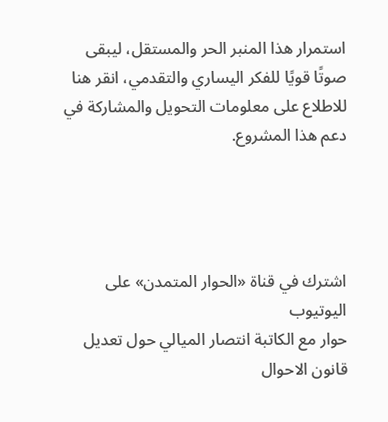استمرار هذا المنبر الحر والمستقل، ليبقى صوتًا قويًا للفكر اليساري والتقدمي، انقر هنا للاطلاع على معلومات التحويل والمشاركة في دعم هذا المشروع.




اشترك في قناة «الحوار المتمدن» على اليوتيوب
حوار مع الكاتبة انتصار الميالي حول تعديل قانون الاحوال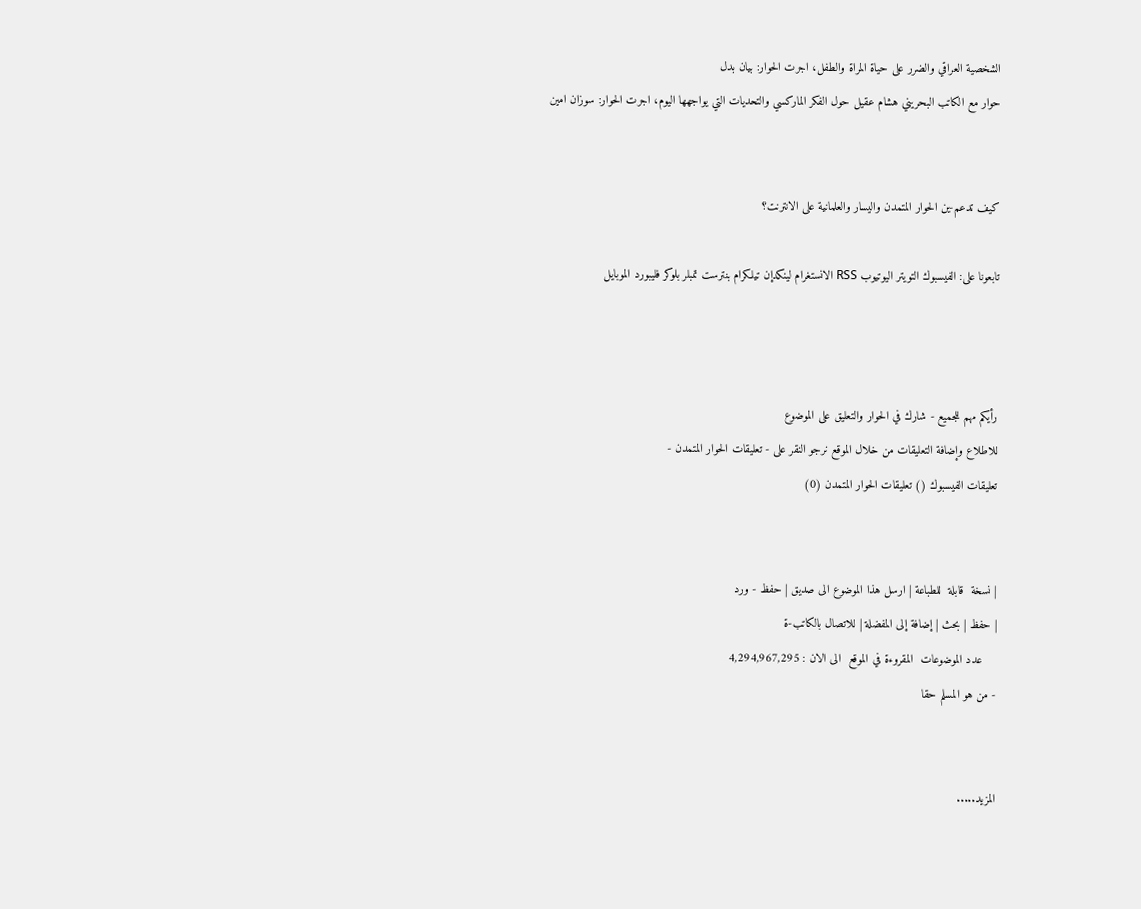الشخصية العراقي والضرر على حياة المراة والطفل، اجرت الحوار: بيان بدل
حوار مع الكاتب البحريني هشام عقيل حول الفكر الماركسي والتحديات التي يواجهها اليوم، اجرت الحوار: سوزان امين


كيف تدعم-ين الحوار المتمدن واليسار والعلمانية على الانترنت؟

تابعونا على: الفيسبوك التويتر اليوتيوب RSS الانستغرام لينكدإن تيلكرام بنترست تمبلر بلوكر فليبورد الموبايل



رأيكم مهم للجميع - شارك في الحوار والتعليق على الموضوع
للاطلاع وإضافة التعليقات من خلال الموقع نرجو النقر على - تعليقات الحوار المتمدن -
تعليقات الفيسبوك () تعليقات الحوار المتمدن (0)


| نسخة  قابلة  للطباعة | ارسل هذا الموضوع الى صديق | حفظ - ورد
| حفظ | بحث | إضافة إلى المفضلة | للاتصال بالكاتب-ة
    عدد الموضوعات  المقروءة في الموقع  الى الان : 4,294,967,295
- من هو المسلم حقا


المزيد.....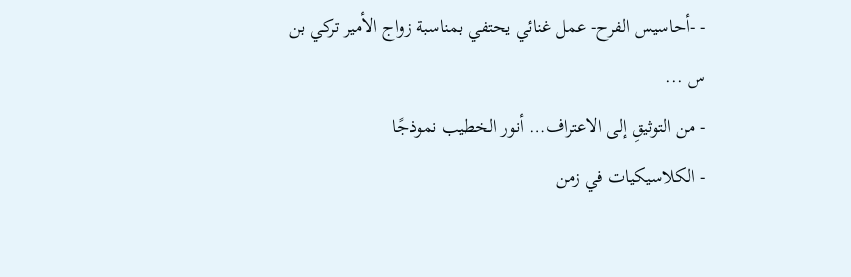- -أحاسيس الفرح- عمل غنائي يحتفي بمناسبة زواج الأمير تركي بن س ...
- من التوثيقِ إلى الاعتراف… أنور الخطيب نموذجًا
- الكلاسيكيات في زمن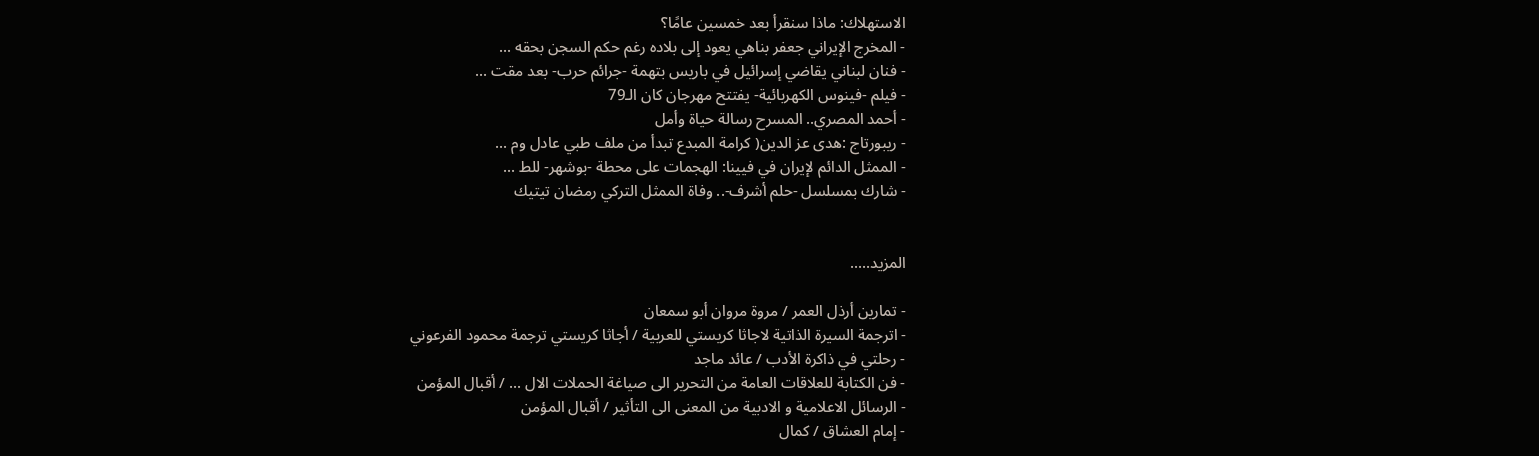الاستهلاك: ماذا سنقرأ بعد خمسين عامًا؟
- المخرج الإيراني جعفر بناهي يعود إلى بلاده رغم حكم السجن بحقه ...
- فنان لبناني يقاضي إسرائيل في باريس بتهمة -جرائم حرب- بعد مقت ...
- فيلم -فينوس الكهربائية- يفتتح مهرجان كان الـ79
- أحمد المصري.. المسرح رسالة حياة وأمل
- ريبورتاج :هدى عز الدين( كرامة المبدع تبدأ من ملف طبي عادل وم ...
- الممثل الدائم لإيران في فيينا: الهجمات على محطة -بوشهر- للط ...
- شارك بمسلسل -حلم أشرف-.. وفاة الممثل التركي رمضان تيتيك


المزيد.....

- تمارين أرذل العمر / مروة مروان أبو سمعان
- اترجمة السيرة الذاتية لاجاثا كريستي للعربية / أجاثا كريستي ترجمة محمود الفرعوني
- رحلتي في ذاكرة الأدب / عائد ماجد
- فن الكتابة للعلاقات العامة من التحرير الى صياغة الحملات الال ... / أقبال المؤمن
- الرسائل الاعلامية و الادبية من المعنى الى التأثير / أقبال المؤمن
- إمام العشاق / كمال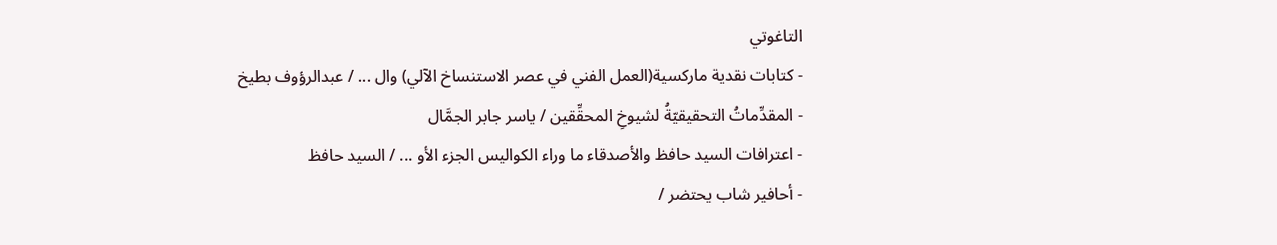التاغوتي
- كتابات نقدية ماركسية(العمل الفني في عصر الاستنساخ الآلي) وال ... / عبدالرؤوف بطيخ
- المقدِّماتُ التحقيقيّةُ لشيوخِ المحقِّقين / ياسر جابر الجمَّال
- اعترافات السيد حافظ والأصدقاء ما وراء الكواليس الجزء الأو ... / السيد حافظ
- أحافير شاب يحتضر /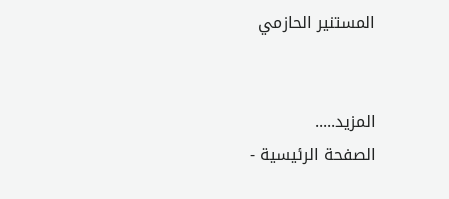المستنير الحازمي


المزيد.....
الصفحة الرئيسية -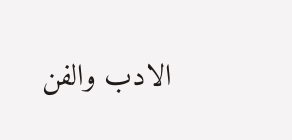الادب والفن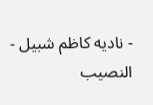- ناديه كاظم شبيل - النصيب